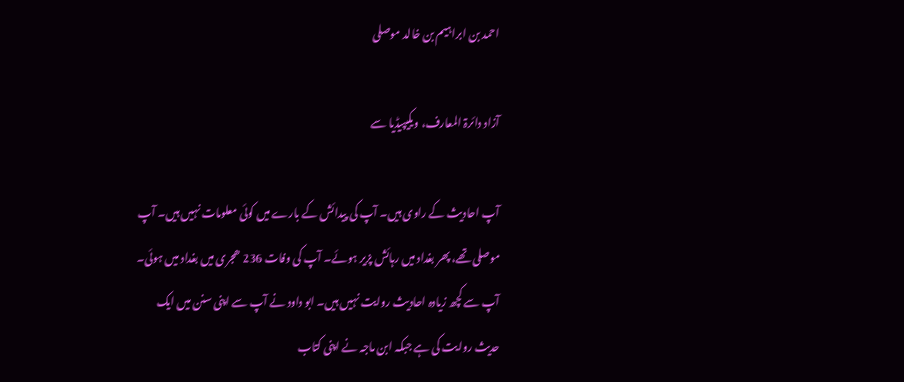احمد بن ابراہیم بن خالد موصلی

آزاد دائرۃ المعارف، ویکیپیڈیا سے

آپ احادیث کے راوی ہیں۔ آپ کی پیدائش کے بارے میں کوئی معلومات نہیں ہیں۔ آپ موصلی تھے، پھر بغداد میں رہائش پزیر ہوئے۔ آپ کی وفات 236 ھجری میں بغداد میں ہوئی۔ آپ سے کچھ زیادہ احادیث روایت نہیں ہیں۔ ابو داود نے آپ سے اپنی سنن میں ایک حدیث روایت کی ہے جبکہ ابن ماجہ نے اپنی کتاب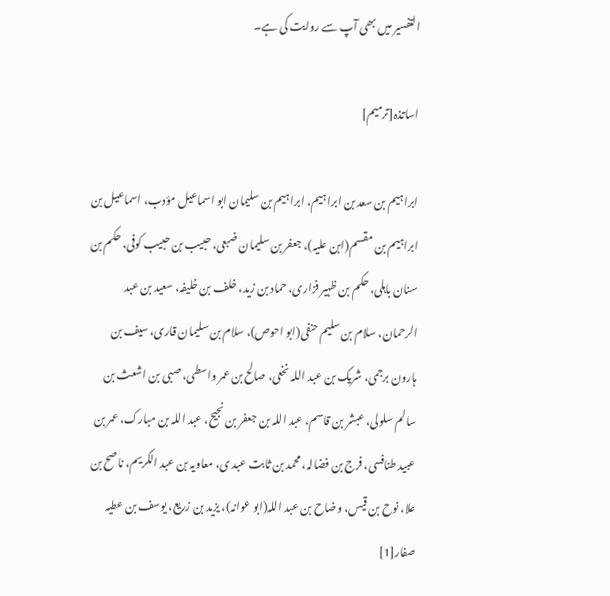التفسیر میں بھی آپ سے روایت کی ہے۔

اساتذہ[ترمیم]

ابراہیم بن سعد بن ابراہیم، ابراہیم بن سلیمان ابو اسماعیل مؤدب، اسماعیل بن ابراہیم بن مقسم(ابن علیہ)، جعفر بن سلیمان ضبعی، حبیب بن حبیب کوفی، حکم بن سنان باہلی، حکم بن ظہیر فزاری، حماد بن زید، خلف بن خلیفہ، سعید بن عبد الرحمان، سلام بن سلیم حنفی(ابو احوص)، سلام بن سلیمان قاری، سیف بن ہارون برجمی، شریک بن عبد اللہ نخعی، صالح بن عمر واسطی، صبی بن اشعث بن سالم سلولی، عبشر بن قاسم، عبد اللہ بن جعفر بن نجیح، عبد اللہ بن مبارک، عمر بن عبید طنافسی، فرج بن فضالہ، محمد بن ثابت عبد ی، معاویہ بن عبد الکریم، ناصح بن علا، نوح بن قیس، وضاح بن عبد اللہ(ابو عوانہ)، یزید بن زریع، یوسف بن عطیہ صفار[1]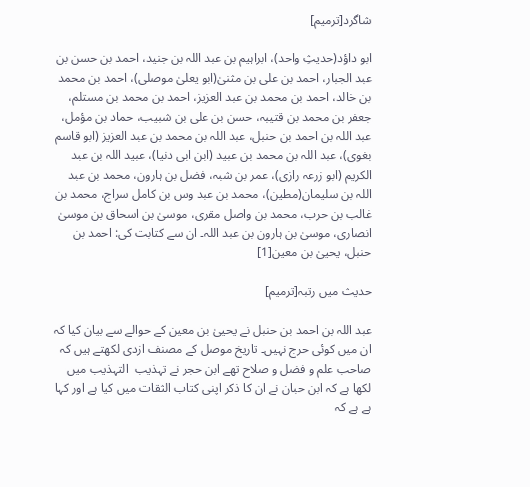شاگرد[ترمیم]

ابو داؤد(حدیثِ واحد)، ابراہیم بن عبد اللہ بن جنید، احمد بن حسن بن عبد الجبار، احمد بن علی بن مثنیٰ(ابو یعلیٰ موصلی)، احمد بن محمد بن خالد، احمد بن محمد بن عبد العزیز، احمد بن محمد بن مستلم، جعفر بن محمد بن قتیبہ، حسن بن علی بن شبیب، حماد بن مؤمل، عبد اللہ بن احمد بن حنبل، عبد اللہ بن محمد بن عبد العزیز (ابو قاسم بغوی)، عبد اللہ بن محمد بن عبید (ابن ابی دنیا)، عبید اللہ بن عبد الکریم (ابو زرعہ رازی)، عمر بن شبہ، فضل بن ہارون، محمد بن عبد اللہ بن سلیمان(مطین)، محمد بن عبد وس بن کامل سراج، محمد بن غالب بن حرب، محمد بن واصل مقری، موسیٰ بن اسحاق بن موسیٰ انصاری، موسیٰ بن ہارون بن عبد اللہ۔ ان سے کتابت کی: احمد بن حنبل، یحییٰ بن معین[1]

حدیث میں رتبہ[ترمیم]

عبد اللہ بن احمد بن حنبل نے یحییٰ بن معین کے حوالے سے بیان کیا کہ ان میں کوئی حرج نہیں۔ تاریخ موصل کے مصنف ازدی لکھتے ہیں کہ صاحب علم و فضل و صلاح تھے ابن حجر نے تہذیب  التہذیب میں لکھا ہے کہ ابن حبان نے ان کا ذکر اپنی کتاب الثقات میں کیا ہے اور کہا ہے ہے کہ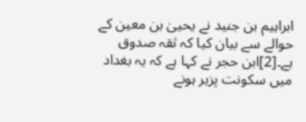ابراہیم بن جنید نے یحییٰ بن معین کے حوالے سے بیان کیا کہ ثقہ صدوق ہے۔[2]ابن حجر نے کہا ہے کہ یہ بغداد میں سکونت پزیر ہونے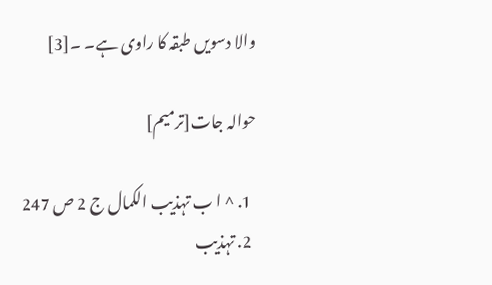والا دسویں طبقہ کا راوی ہے۔ ۔[3]

حوالہ جات[ترمیم]

  1. ^ ا ب تہذیب الکمال ج 2 ص 247
  2. تہذیب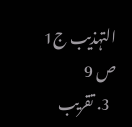التہذیب ج1 ص 9
  3. تقریب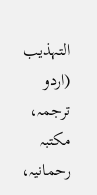التہذیب (اردو ترجمہ، مکتبہ رحمانیہ،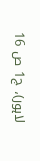لاہور)، ج1 ص 16